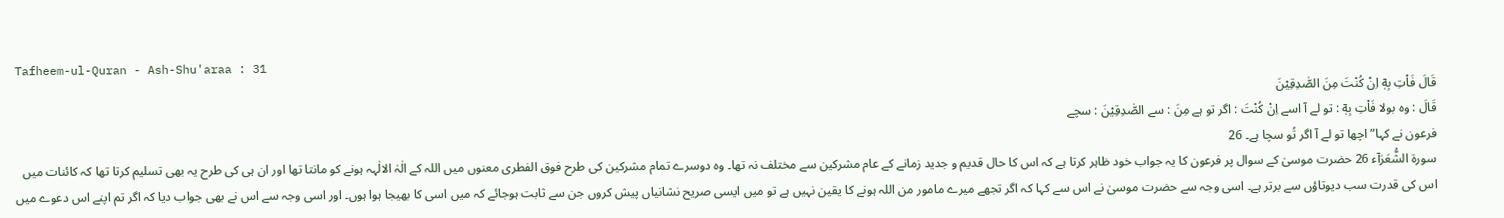Tafheem-ul-Quran - Ash-Shu'araa : 31
قَالَ فَاْتِ بِهٖۤ اِنْ كُنْتَ مِنَ الصّٰدِقِیْنَ
قَالَ : وہ بولا فَاْتِ بِهٖٓ : تو لے آ اسے اِنْ كُنْتَ : اگر تو ہے مِنَ : سے الصّٰدِقِيْنَ : سچے
فرعون نے کہا”اچھا تو لے آ اگر تُو سچا ہے۔ 26
سورة الشُّعَرَآء 26 حضرت موسیٰ کے سوال پر فرعون کا یہ جواب خود ظاہر کرتا ہے کہ اس کا حال قدیم و جدید زمانے کے عام مشرکین سے مختلف نہ تھا۔ وہ دوسرے تمام مشرکین کی طرح فوق الفطری معنوں میں اللہ کے الٰہٰ الالٰہہ ہونے کو مانتا تھا اور ان ہی کی طرح یہ بھی تسلیم کرتا تھا کہ کائنات میں اس کی قدرت سب دیوتاؤں سے برتر ہے۔ اسی وجہ سے حضرت موسیٰ نے اس سے کہا کہ اگر تجھے میرے مامور من اللہ ہونے کا یقین نہیں ہے تو میں ایسی صریح نشانیاں پیش کروں جن سے ثابت ہوجائے کہ میں اسی کا بھیجا ہوا ہوں۔ اور اسی وجہ سے اس نے بھی جواب دیا کہ اگر تم اپنے اس دعوے میں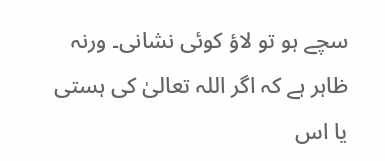سچے ہو تو لاؤ کوئی نشانی۔ ورنہ ظاہر ہے کہ اگر اللہ تعالیٰ کی ہستی یا اس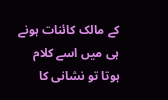کے مالک کائنات ہونے ہی میں اسے کلام ہوتا تو نشانی کا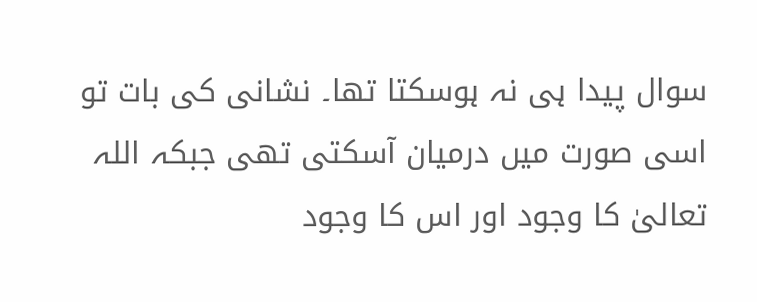سوال پیدا ہی نہ ہوسکتا تھا۔ نشانی کی بات تو اسی صورت میں درمیان آسکتی تھی جبکہ اللہ تعالیٰ کا وجود اور اس کا وجود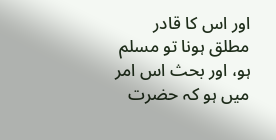اور اس کا قادر مطلق ہونا تو مسلم ہو، اور بحث اس امر میں ہو کہ حضرت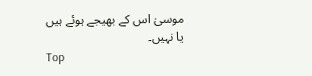موسیٰ اس کے بھیجے ہوئے ہیں یا نہیں۔
Top